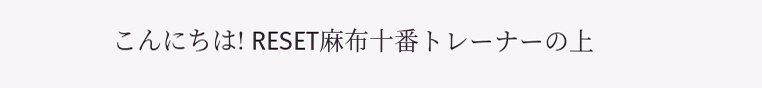こんにちは! RESET麻布十番トレーナーの上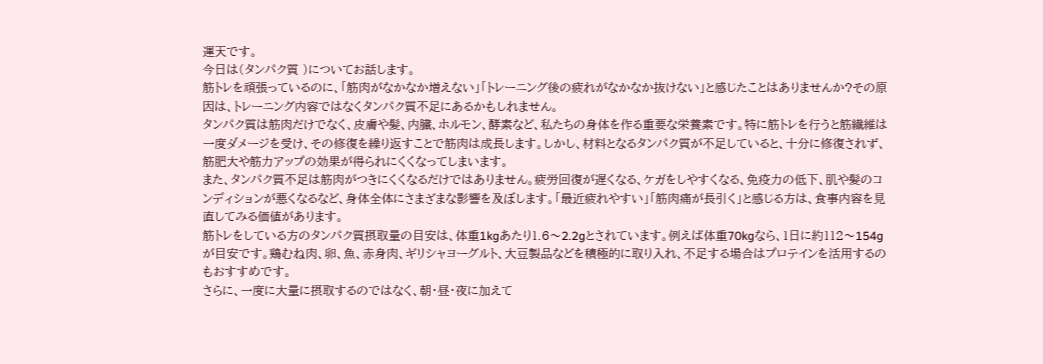運天です。
今日は(タンパク質 )についてお話します。
筋トレを頑張っているのに、「筋肉がなかなか増えない」「トレーニング後の疲れがなかなか抜けない」と感じたことはありませんか?その原因は、トレーニング内容ではなくタンパク質不足にあるかもしれません。
タンパク質は筋肉だけでなく、皮膚や髪、内臓、ホルモン、酵素など、私たちの身体を作る重要な栄養素です。特に筋トレを行うと筋繊維は一度ダメージを受け、その修復を繰り返すことで筋肉は成長します。しかし、材料となるタンパク質が不足していると、十分に修復されず、筋肥大や筋力アップの効果が得られにくくなってしまいます。
また、タンパク質不足は筋肉がつきにくくなるだけではありません。疲労回復が遅くなる、ケガをしやすくなる、免疫力の低下、肌や髪のコンディションが悪くなるなど、身体全体にさまざまな影響を及ぼします。「最近疲れやすい」「筋肉痛が長引く」と感じる方は、食事内容を見直してみる価値があります。
筋トレをしている方のタンパク質摂取量の目安は、体重1kgあたり1.6〜2.2gとされています。例えば体重70kgなら、1日に約112〜154gが目安です。鶏むね肉、卵、魚、赤身肉、ギリシャヨーグルト、大豆製品などを積極的に取り入れ、不足する場合はプロテインを活用するのもおすすめです。
さらに、一度に大量に摂取するのではなく、朝・昼・夜に加えて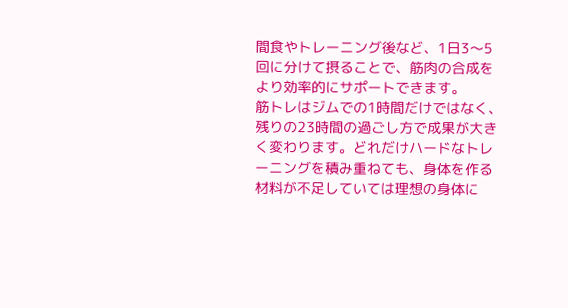間食やトレーニング後など、1日3〜5回に分けて摂ることで、筋肉の合成をより効率的にサポートできます。
筋トレはジムでの1時間だけではなく、残りの23時間の過ごし方で成果が大きく変わります。どれだけハードなトレーニングを積み重ねても、身体を作る材料が不足していては理想の身体に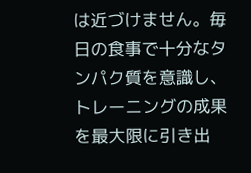は近づけません。毎日の食事で十分なタンパク質を意識し、トレーニングの成果を最大限に引き出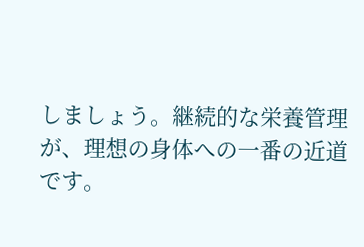しましょう。継続的な栄養管理が、理想の身体への一番の近道です。